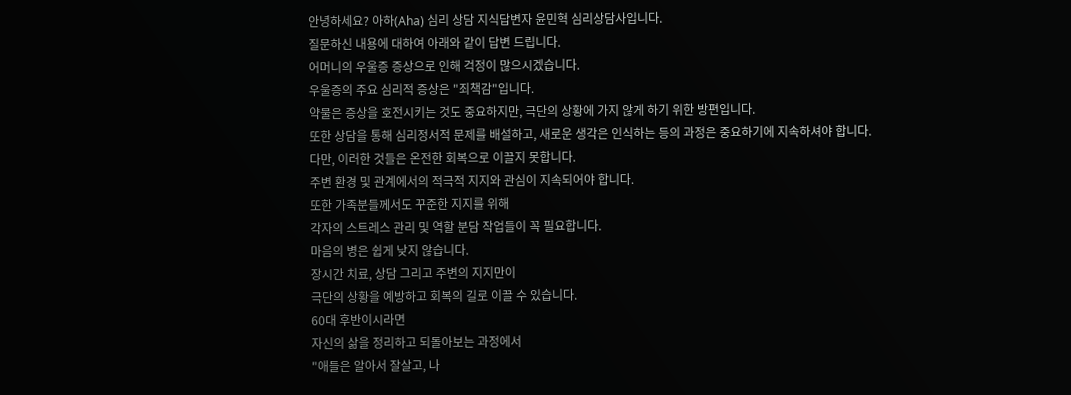안녕하세요? 아하(Aha) 심리 상담 지식답변자 윤민혁 심리상담사입니다.
질문하신 내용에 대하여 아래와 같이 답변 드립니다.
어머니의 우울증 증상으로 인해 걱정이 많으시겠습니다.
우울증의 주요 심리적 증상은 "죄책감"입니다.
약물은 증상을 호전시키는 것도 중요하지만, 극단의 상황에 가지 않게 하기 위한 방편입니다.
또한 상담을 통해 심리정서적 문제를 배설하고, 새로운 생각은 인식하는 등의 과정은 중요하기에 지속하셔야 합니다.
다만, 이러한 것들은 온전한 회복으로 이끌지 못합니다.
주변 환경 및 관계에서의 적극적 지지와 관심이 지속되어야 합니다.
또한 가족분들께서도 꾸준한 지지를 위해
각자의 스트레스 관리 및 역할 분담 작업들이 꼭 필요합니다.
마음의 병은 쉽게 낮지 않습니다.
장시간 치료, 상담 그리고 주변의 지지만이
극단의 상황을 예방하고 회복의 길로 이끌 수 있습니다.
60대 후반이시라면
자신의 삶을 정리하고 되돌아보는 과정에서
"애들은 알아서 잘살고, 나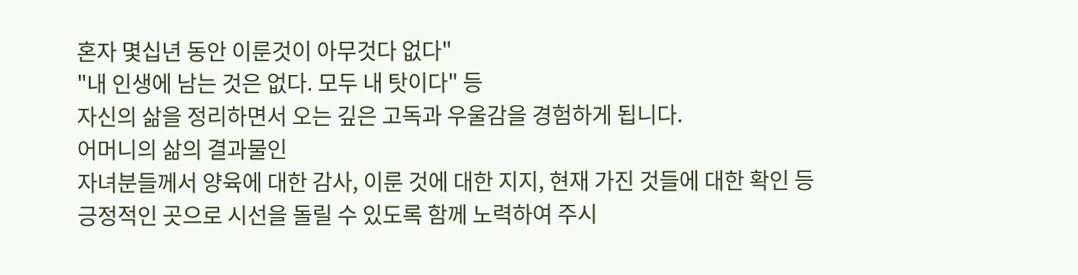혼자 몇십년 동안 이룬것이 아무것다 없다"
"내 인생에 남는 것은 없다. 모두 내 탓이다" 등
자신의 삶을 정리하면서 오는 깊은 고독과 우울감을 경험하게 됩니다.
어머니의 삶의 결과물인
자녀분들께서 양육에 대한 감사, 이룬 것에 대한 지지, 현재 가진 것들에 대한 확인 등
긍정적인 곳으로 시선을 돌릴 수 있도록 함께 노력하여 주시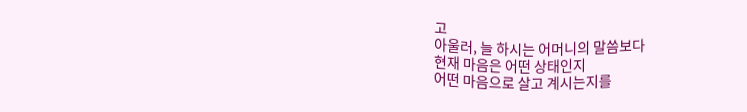고
아울러, 늘 하시는 어머니의 말씀보다
현재 마음은 어떤 상태인지
어떤 마음으로 살고 계시는지를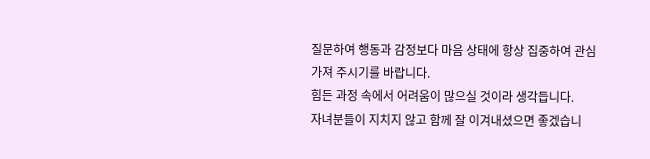질문하여 행동과 감정보다 마음 상태에 항상 집중하여 관심가져 주시기를 바랍니다.
힘든 과정 속에서 어려움이 많으실 것이라 생각듭니다.
자녀분들이 지치지 않고 함께 잘 이겨내셨으면 좋겠습니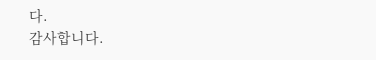다.
감사합니다.